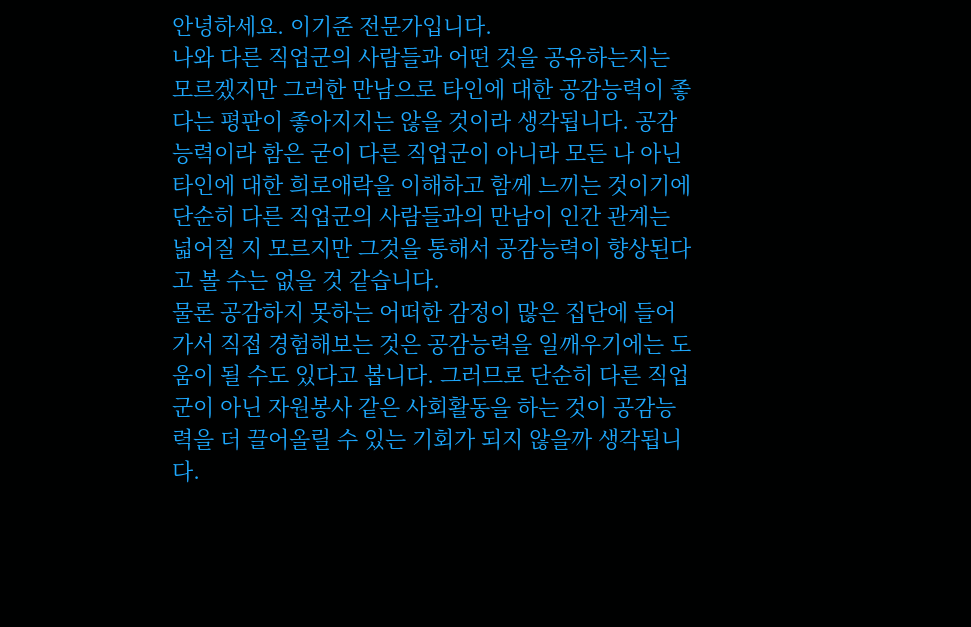안녕하세요. 이기준 전문가입니다.
나와 다른 직업군의 사람들과 어떤 것을 공유하는지는 모르겠지만 그러한 만남으로 타인에 대한 공감능력이 좋다는 평판이 좋아지지는 않을 것이라 생각됩니다. 공감능력이라 함은 굳이 다른 직업군이 아니라 모든 나 아닌 타인에 대한 희로애락을 이해하고 함께 느끼는 것이기에 단순히 다른 직업군의 사람들과의 만남이 인간 관계는 넓어질 지 모르지만 그것을 통해서 공감능력이 향상된다고 볼 수는 없을 것 같습니다.
물론 공감하지 못하는 어떠한 감정이 많은 집단에 들어가서 직접 경험해보는 것은 공감능력을 일깨우기에는 도움이 될 수도 있다고 봅니다. 그러므로 단순히 다른 직업군이 아닌 자원봉사 같은 사회활동을 하는 것이 공감능력을 더 끌어올릴 수 있는 기회가 되지 않을까 생각됩니다.